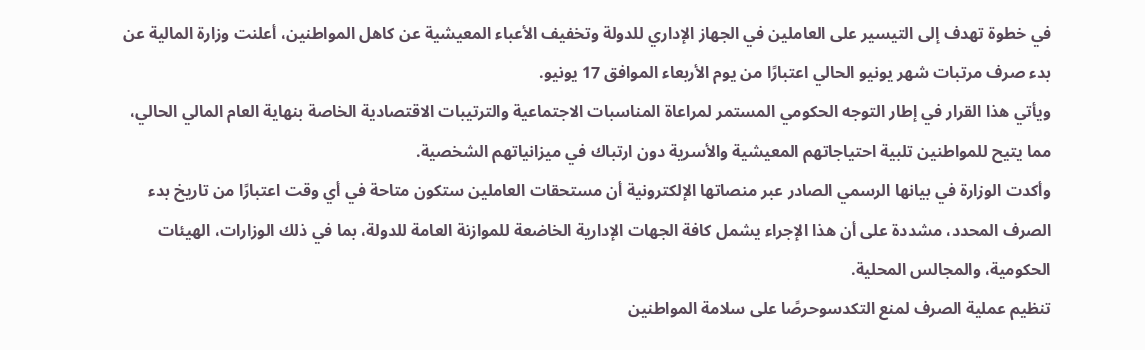في خطوة تهدف إلى التيسير على العاملين في الجهاز الإداري للدولة وتخفيف الأعباء المعيشية عن كاهل المواطنين، أعلنت وزارة المالية عن بدء صرف مرتبات شهر يونيو الحالي اعتبارًا من يوم الأربعاء الموافق 17 يونيو.
ويأتي هذا القرار في إطار التوجه الحكومي المستمر لمراعاة المناسبات الاجتماعية والترتيبات الاقتصادية الخاصة بنهاية العام المالي الحالي، مما يتيح للمواطنين تلبية احتياجاتهم المعيشية والأسرية دون ارتباك في ميزانياتهم الشخصية.
وأكدت الوزارة في بيانها الرسمي الصادر عبر منصاتها الإلكترونية أن مستحقات العاملين ستكون متاحة في أي وقت اعتبارًا من تاريخ بدء الصرف المحدد، مشددة على أن هذا الإجراء يشمل كافة الجهات الإدارية الخاضعة للموازنة العامة للدولة، بما في ذلك الوزارات، الهيئات الحكومية، والمجالس المحلية.
تنظيم عملية الصرف لمنع التكدسوحرصًا على سلامة المواطنين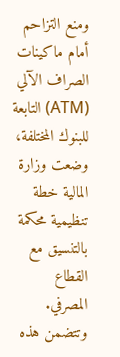ومنع التزاحم أمام ماكينات الصراف الآلي (ATM) التابعة للبنوك المختلفة، وضعت وزارة المالية خطة تنظيمية محكمة بالتنسيق مع القطاع المصرفي.
وتتضمن هذه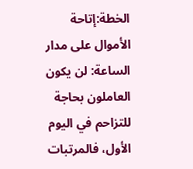الخطة:إتاحة الأموال على مدار الساعة: لن يكون العاملون بحاجة للتزاحم في اليوم الأول، فالمرتبات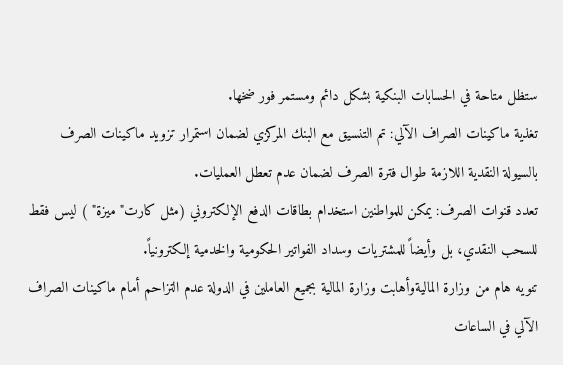ستظل متاحة في الحسابات البنكية بشكل دائم ومستمر فور ضخها.
تغذية ماكينات الصراف الآلي: تم التنسيق مع البنك المركزي لضمان استمرار تزويد ماكينات الصرف بالسيولة النقدية اللازمة طوال فترة الصرف لضمان عدم تعطل العمليات.
تعدد قنوات الصرف: يمكن للمواطنين استخدام بطاقات الدفع الإلكتروني (مثل كارت" ميزة" ) ليس فقط للسحب النقدي، بل وأيضاً للمشتريات وسداد الفواتير الحكومية والخدمية إلكترونياً.
تنويه هام من وزارة الماليةوأهابت وزارة المالية بجميع العاملين في الدولة عدم التزاحم أمام ماكينات الصراف الآلي في الساعات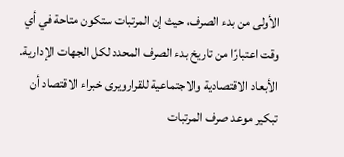الأولى من بدء الصرف، حيث إن المرتبات ستكون متاحة في أي وقت اعتبارًا من تاريخ بدء الصرف المحدد لكل الجهات الإدارية.
الأبعاد الاقتصادية والاجتماعية للقرارويرى خبراء الاقتصاد أن تبكير موعد صرف المرتبات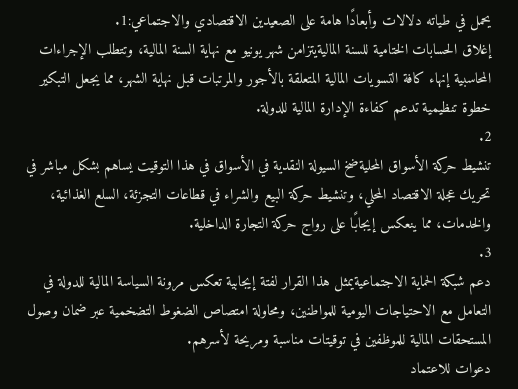يحمل في طياته دلالات وأبعادًا هامة على الصعيدين الاقتصادي والاجتماعي:1.
إغلاق الحسابات الختامية للسنة الماليةيتزامن شهر يونيو مع نهاية السنة المالية، وتتطلب الإجراءات المحاسبية إنهاء كافة التسويات المالية المتعلقة بالأجور والمرتبات قبل نهاية الشهر، مما يجعل التبكير خطوة تنظيمية تدعم كفاءة الإدارة المالية للدولة.
2.
تنشيط حركة الأسواق المحليةضخ السيولة النقدية في الأسواق في هذا التوقيت يساهم بشكل مباشر في تحريك عجلة الاقتصاد المحلي، وتنشيط حركة البيع والشراء في قطاعات التجزئة، السلع الغذائية، والخدمات، مما ينعكس إيجابًا على رواج حركة التجارة الداخلية.
3.
دعم شبكة الحماية الاجتماعيةيمثل هذا القرار لفتة إيجابية تعكس مرونة السياسة المالية للدولة في التعامل مع الاحتياجات اليومية للمواطنين، ومحاولة امتصاص الضغوط التضخمية عبر ضمان وصول المستحقات المالية للموظفين في توقيتات مناسبة ومريحة لأسرهم.
دعوات للاعتماد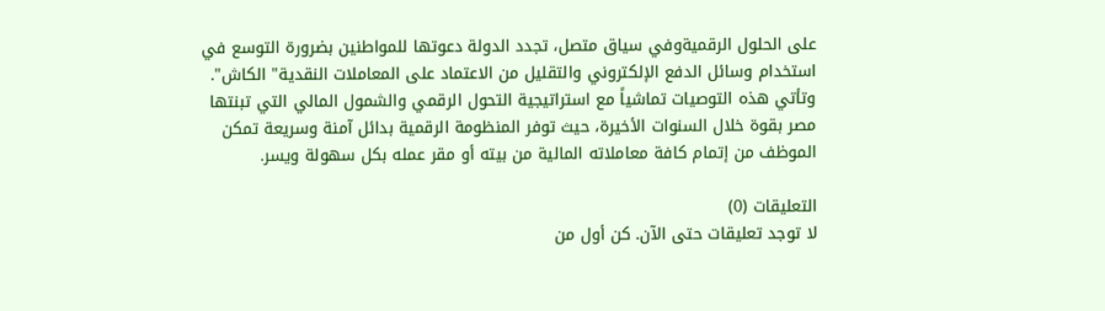على الحلول الرقميةوفي سياق متصل، تجدد الدولة دعوتها للمواطنين بضرورة التوسع في استخدام وسائل الدفع الإلكتروني والتقليل من الاعتماد على المعاملات النقدية" الكاش".
وتأتي هذه التوصيات تماشياً مع استراتيجية التحول الرقمي والشمول المالي التي تبنتها مصر بقوة خلال السنوات الأخيرة، حيث توفر المنظومة الرقمية بدائل آمنة وسريعة تمكن الموظف من إتمام كافة معاملاته المالية من بيته أو مقر عمله بكل سهولة ويسر.

التعليقات (0)
لا توجد تعليقات حتى الآن. كن أول من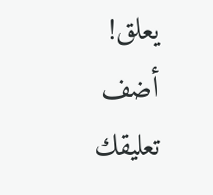يعلق!
أضف تعليقك